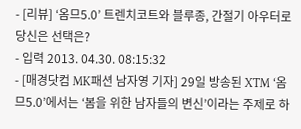- [리뷰] ‘옴므5.0’ 트렌치코트와 블루종, 간절기 아우터로 당신은 선택은?
- 입력 2013. 04.30. 08:15:32
- [매경닷컴 MK패션 남자영 기자] 29일 방송된 XTM ‘옴므5.0’에서는 ‘봄을 위한 남자들의 변신’이라는 주제로 하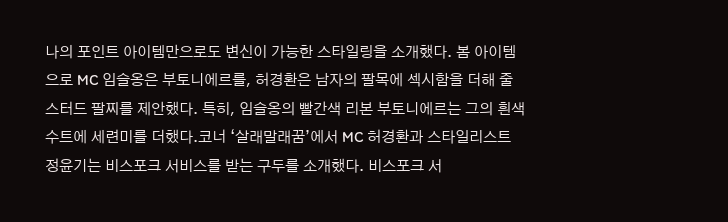나의 포인트 아이템만으로도 변신이 가능한 스타일링을 소개했다. 봄 아이템으로 MC 임슬옹은 부토니에르를, 허경환은 남자의 팔목에 섹시함을 더해 줄 스터드 팔찌를 제안했다. 특히, 임슬옹의 빨간색 리본 부토니에르는 그의 흰색 수트에 세련미를 더했다.코너 ‘살래말래꿈’에서 MC 허경환과 스타일리스트 정윤기는 비스포크 서비스를 받는 구두를 소개했다. 비스포크 서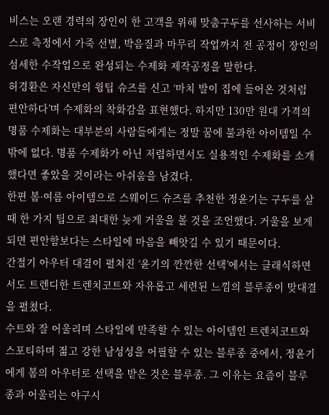비스는 오랜 경력의 장인이 한 고객을 위해 맞춤구두를 선사하는 서비스로 측정에서 가죽 선별, 박음질과 마무리 작업까지 전 공정이 장인의 섬세한 수작업으로 완성되는 수제화 제작공정을 말한다.
허경환은 자신만의 윙팁 슈즈를 신고 ‘마치 발이 집에 들어온 것처럼 편안하다’며 수제화의 착화감을 표현했다. 하지만 130만 원대 가격의 명품 수제화는 대부분의 사람들에게는 정말 꿈에 불과한 아이템일 수밖에 없다. 명품 수제화가 아닌 저렴하면서도 실용적인 수제화를 소개했다면 좋았을 것이라는 아쉬움을 남겼다.
한편 봄·여름 아이템으로 스웨이드 슈즈를 추천한 정윤기는 구두를 살 때 한 가지 팁으로 최대한 늦게 거울을 볼 것을 조언했다. 거울을 보게 되면 편안함보다는 스타일에 마음을 빼앗길 수 있기 때문이다.
간절기 아우터 대결이 펼쳐진 ‘윤기의 깐깐한 선택’에서는 클래식하면서도 트렌디한 트렌치코트와 자유롭고 세련된 느낌의 블루종이 맞대결을 펼쳤다.
수트와 잘 어울리며 스타일에 만족할 수 있는 아이템인 트렌치코트와 스포티하며 젊고 강한 남성성을 어필할 수 있는 블루종 중에서, 정윤기에게 봄의 아우터로 선택을 받은 것은 블루종. 그 이유는 요즘이 블루종과 어울리는 야구시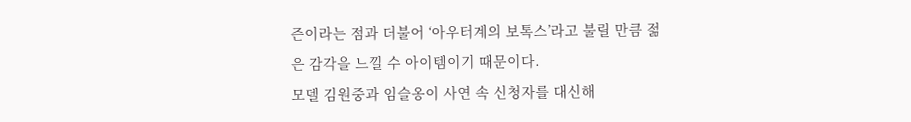즌이라는 점과 더불어 ‘아우터계의 보톡스’라고 불릴 만큼 젊은 감각을 느낄 수 아이템이기 때문이다.
모델 김원중과 임슬옹이 사연 속 신청자를 대신해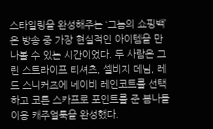스타일링을 완성해주는 ‘그놈의 쇼핑백’은 방송 중 가장 현실적인 아이템을 만나볼 수 있는 시간이었다. 두 사람은 그린 스트라이프 티셔츠, 셀비지 데님, 레드 스니커즈에 네이비 레인코트를 선택하고 코튼 스카프로 포인트를 준 봄나들이용 캐주얼룩을 완성했다.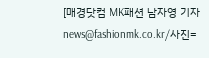[매경닷컴 MK패션 남자영 기자 news@fashionmk.co.kr/사진=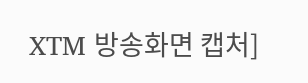XTM 방송화면 캡처]